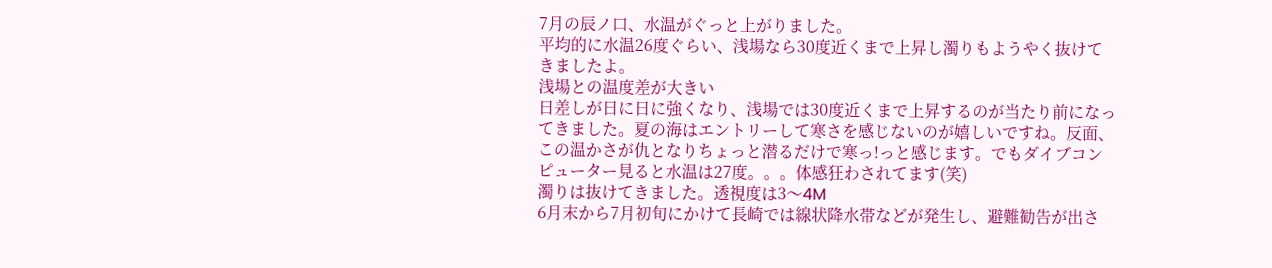7月の辰ノ口、水温がぐっと上がりました。
平均的に水温26度ぐらい、浅場なら30度近くまで上昇し濁りもようやく抜けてきましたよ。
浅場との温度差が大きい
日差しが日に日に強くなり、浅場では30度近くまで上昇するのが当たり前になってきました。夏の海はエントリーして寒さを感じないのが嬉しいですね。反面、この温かさが仇となりちょっと潜るだけで寒っ!っと感じます。でもダイブコンピューター見ると水温は27度。。。体感狂わされてます(笑)
濁りは抜けてきました。透視度は3〜4M
6月末から7月初旬にかけて長崎では線状降水帯などが発生し、避難勧告が出さ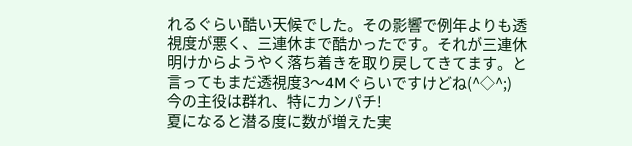れるぐらい酷い天候でした。その影響で例年よりも透視度が悪く、三連休まで酷かったです。それが三連休明けからようやく落ち着きを取り戻してきてます。と言ってもまだ透視度3〜4Mぐらいですけどね(^◇^;)
今の主役は群れ、特にカンパチ!
夏になると潜る度に数が増えた実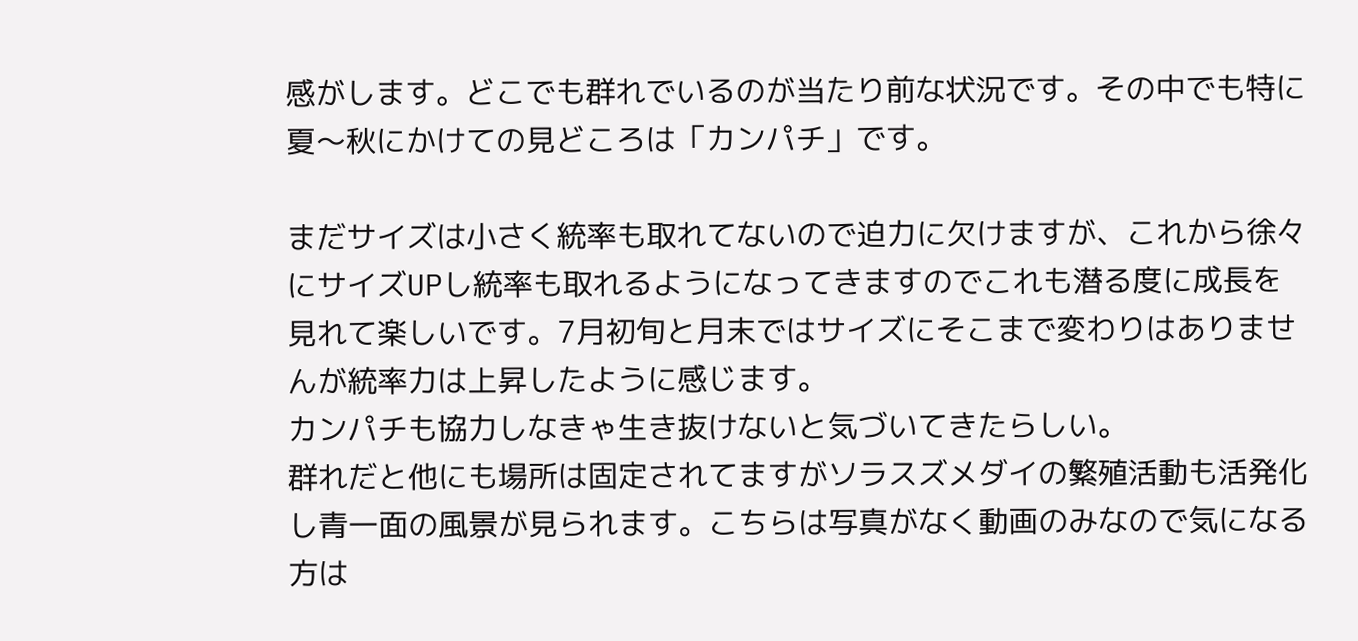感がします。どこでも群れでいるのが当たり前な状況です。その中でも特に夏〜秋にかけての見どころは「カンパチ」です。

まだサイズは小さく統率も取れてないので迫力に欠けますが、これから徐々にサイズUPし統率も取れるようになってきますのでこれも潜る度に成長を見れて楽しいです。7月初旬と月末ではサイズにそこまで変わりはありませんが統率力は上昇したように感じます。
カンパチも協力しなきゃ生き抜けないと気づいてきたらしい。
群れだと他にも場所は固定されてますがソラスズメダイの繁殖活動も活発化し青一面の風景が見られます。こちらは写真がなく動画のみなので気になる方は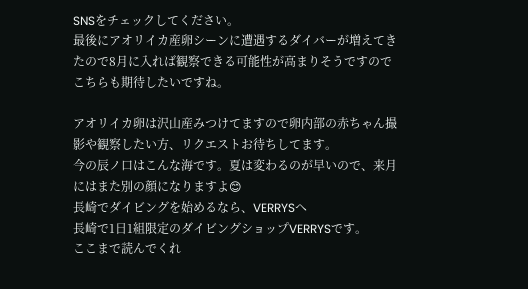SNSをチェックしてください。
最後にアオリイカ産卵シーンに遭遇するダイバーが増えてきたので8月に入れば観察できる可能性が高まりそうですのでこちらも期待したいですね。

アオリイカ卵は沢山産みつけてますので卵内部の赤ちゃん撮影や観察したい方、リクエストお待ちしてます。
今の辰ノ口はこんな海です。夏は変わるのが早いので、来月にはまた別の顔になりますよ😊
長崎でダイビングを始めるなら、VERRYSへ
長崎で1日1組限定のダイビングショップVERRYSです。
ここまで読んでくれ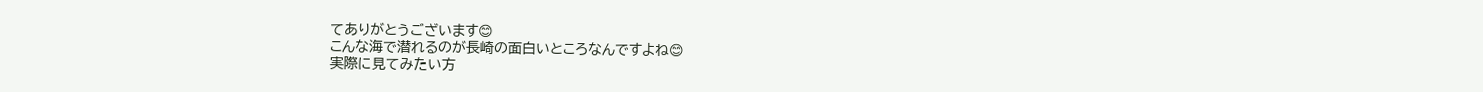てありがとうございます😊
こんな海で潜れるのが長崎の面白いところなんですよね😊
実際に見てみたい方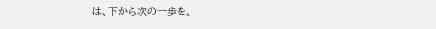は、下から次の一歩を。